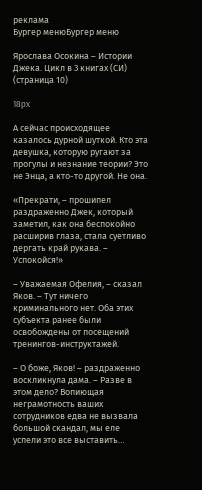реклама
Бургер менюБургер меню

Ярослава Осокина – Истории Джека. Цикл в 3 книгах (СИ) (страница 10)

18px

А сейчас происходящее казалось дурной шуткой. Кто эта девушка, которую ругают за прогулы и незнание теории? Это не Энца, а кто-то другой. Не она.

«Прекрати, – прошипел раздраженно Джек, который заметил, как она беспокойно расширив глаза, стала суетливо дергать край рукава. – Успокойся!»

– Уважаемая Офелия, – сказал Яков. – Тут ничего криминального нет. Оба этих субъекта ранее были освобождены от посещений тренингов-инструктажей.

– О боже, Яков! – раздраженно воскликнула дама. – Разве в этом дело? Вопиющая неграмотность ваших сотрудников едва не вызвала большой скандал, мы еле успели это все выставить…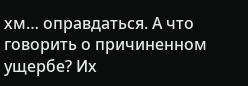хм… оправдаться. А что говорить о причиненном ущербе? Их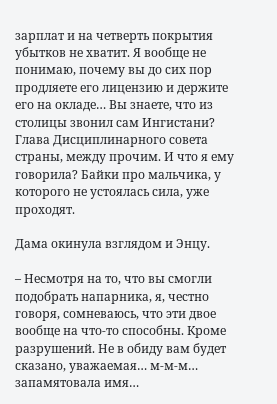зарплат и на четверть покрытия убытков не хватит. Я вообще не понимаю, почему вы до сих пор продляете его лицензию и держите его на окладе… Вы знаете, что из столицы звонил сам Ингистани? Глава Дисциплинарного совета страны, между прочим. И что я ему говорила? Байки про мальчика, у которого не устоялась сила, уже проходят.

Дама окинула взглядом и Энцу.

– Несмотря на то, что вы смогли подобрать напарника, я, честно говоря, сомневаюсь, что эти двое вообще на что-то способны. Кроме разрушений. Не в обиду вам будет сказано, уважаемая… м-м-м… запамятовала имя…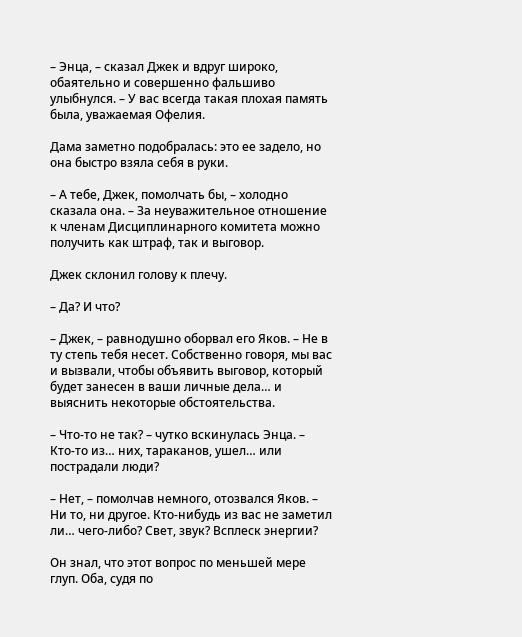– Энца, – сказал Джек и вдруг широко, обаятельно и совершенно фальшиво улыбнулся. – У вас всегда такая плохая память была, уважаемая Офелия.

Дама заметно подобралась: это ее задело, но она быстро взяла себя в руки.

– А тебе, Джек, помолчать бы, – холодно сказала она. – За неуважительное отношение к членам Дисциплинарного комитета можно получить как штраф, так и выговор.

Джек склонил голову к плечу.

– Да? И что?

– Джек, – равнодушно оборвал его Яков. – Не в ту степь тебя несет. Собственно говоря, мы вас и вызвали, чтобы объявить выговор, который будет занесен в ваши личные дела… и выяснить некоторые обстоятельства.

– Что-то не так? – чутко вскинулась Энца. – Кто-то из… них, тараканов, ушел… или пострадали люди?

– Нет, – помолчав немного, отозвался Яков. – Ни то, ни другое. Кто-нибудь из вас не заметил ли… чего-либо? Свет, звук? Всплеск энергии?

Он знал, что этот вопрос по меньшей мере глуп. Оба, судя по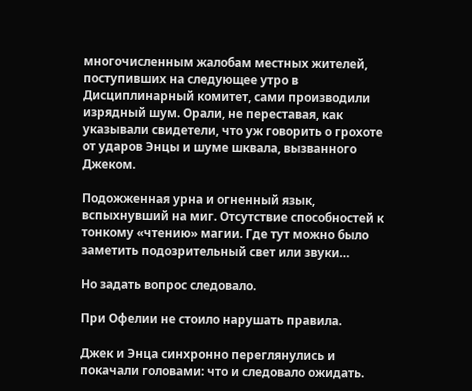многочисленным жалобам местных жителей, поступивших на следующее утро в Дисциплинарный комитет, сами производили изрядный шум. Орали, не переставая, как указывали свидетели, что уж говорить о грохоте от ударов Энцы и шуме шквала, вызванного Джеком.

Подожженная урна и огненный язык, вспыхнувший на миг. Отсутствие способностей к тонкому «чтению» магии. Где тут можно было заметить подозрительный свет или звуки…

Но задать вопрос следовало.

При Офелии не стоило нарушать правила.

Джек и Энца синхронно переглянулись и покачали головами: что и следовало ожидать.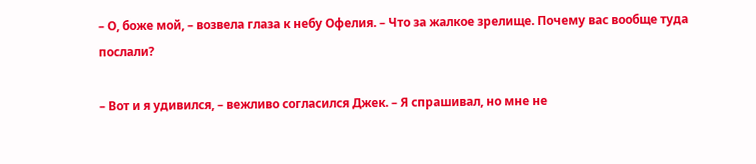– О, боже мой, – возвела глаза к небу Офелия. – Что за жалкое зрелище. Почему вас вообще туда послали?

– Вот и я удивился, – вежливо согласился Джек. – Я спрашивал, но мне не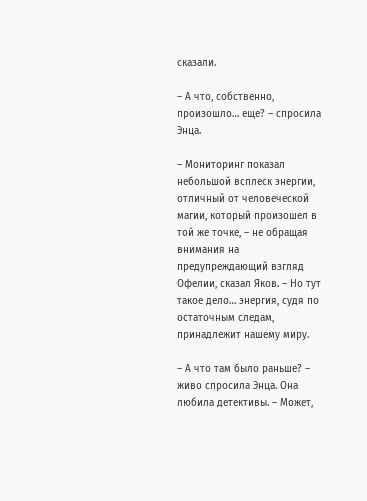сказали.

– А что, собственно, произошло… еще? – спросила Энца.

– Мониторинг показал небольшой всплеск энергии, отличный от человеческой магии, который произошел в той же точке, – не обращая внимания на предупреждающий взгляд Офелии, сказал Яков. – Но тут такое дело… энергия, судя по остаточным следам, принадлежит нашему миру.

– А что там было раньше? – живо спросила Энца. Она любила детективы. – Может,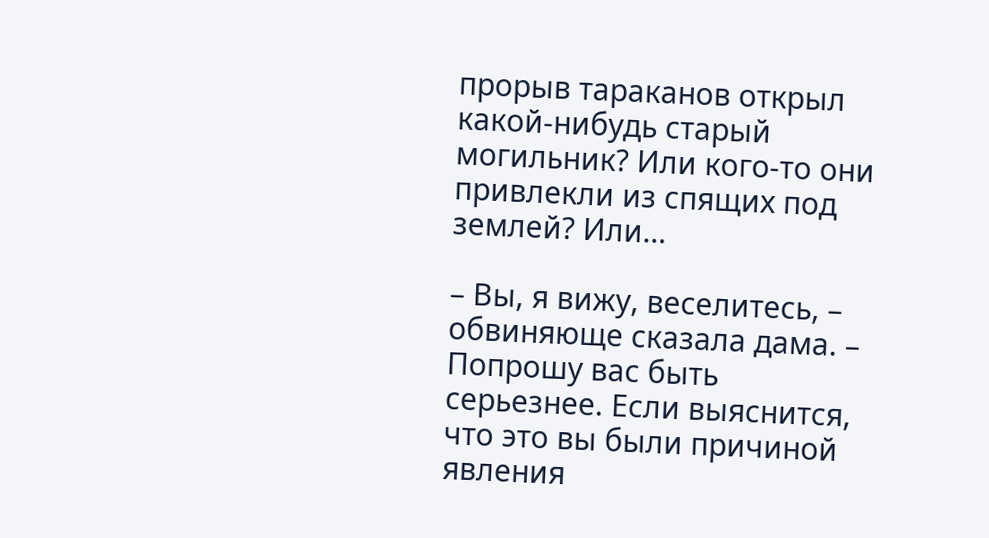прорыв тараканов открыл какой-нибудь старый могильник? Или кого-то они привлекли из спящих под землей? Или…

– Вы, я вижу, веселитесь, – обвиняюще сказала дама. – Попрошу вас быть серьезнее. Если выяснится, что это вы были причиной явления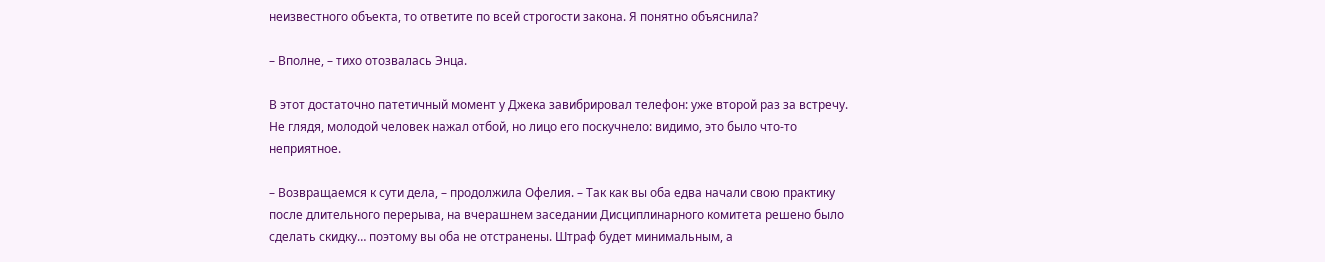неизвестного объекта, то ответите по всей строгости закона. Я понятно объяснила?

– Вполне, – тихо отозвалась Энца.

В этот достаточно патетичный момент у Джека завибрировал телефон: уже второй раз за встречу. Не глядя, молодой человек нажал отбой, но лицо его поскучнело: видимо, это было что-то неприятное.

– Возвращаемся к сути дела, – продолжила Офелия. – Так как вы оба едва начали свою практику после длительного перерыва, на вчерашнем заседании Дисциплинарного комитета решено было сделать скидку… поэтому вы оба не отстранены. Штраф будет минимальным, а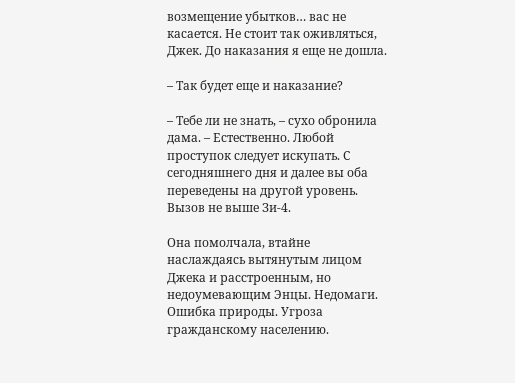возмещение убытков… вас не касается. Не стоит так оживляться, Джек. До наказания я еще не дошла.

– Так будет еще и наказание?

– Тебе ли не знать, – сухо обронила дама. – Естественно. Любой проступок следует искупать. С сегодняшнего дня и далее вы оба переведены на другой уровень. Вызов не выше Зи-4.

Она помолчала, втайне наслаждаясь вытянутым лицом Джека и расстроенным, но недоумевающим Энцы. Недомаги. Ошибка природы. Угроза гражданскому населению.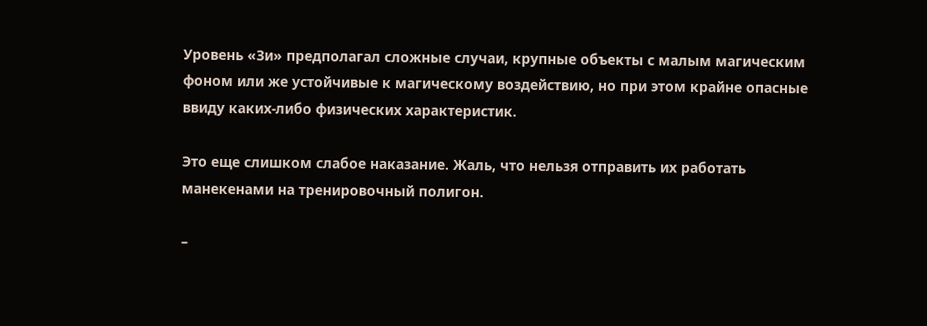Уровень «Зи» предполагал сложные случаи, крупные объекты с малым магическим фоном или же устойчивые к магическому воздействию, но при этом крайне опасные ввиду каких-либо физических характеристик.

Это еще слишком слабое наказание. Жаль, что нельзя отправить их работать манекенами на тренировочный полигон.

–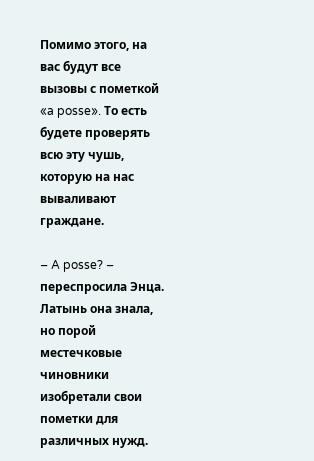Помимо этого, на вас будут все вызовы с пометкой «a posse». То есть будете проверять всю эту чушь, которую на нас вываливают граждане.

– A posse? – переспросила Энца. Латынь она знала, но порой местечковые чиновники изобретали свои пометки для различных нужд.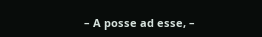– A posse ad esse, –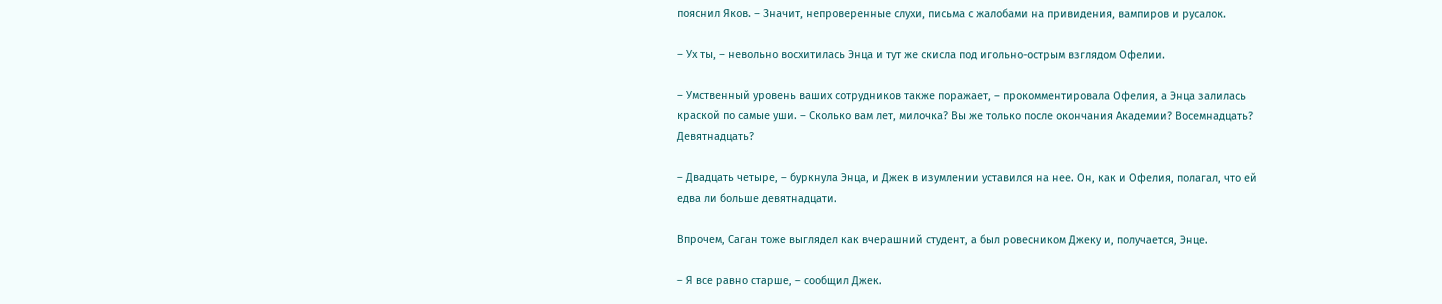пояснил Яков. – Значит, непроверенные слухи, письма с жалобами на привидения, вампиров и русалок.

– Ух ты, – невольно восхитилась Энца и тут же скисла под игольно-острым взглядом Офелии.

– Умственный уровень ваших сотрудников также поражает, – прокомментировала Офелия, а Энца залилась краской по самые уши. – Сколько вам лет, милочка? Вы же только после окончания Академии? Восемнадцать? Девятнадцать?

– Двадцать четыре, – буркнула Энца, и Джек в изумлении уставился на нее. Он, как и Офелия, полагал, что ей едва ли больше девятнадцати.

Впрочем, Саган тоже выглядел как вчерашний студент, а был ровесником Джеку и, получается, Энце.

– Я все равно старше, – сообщил Джек.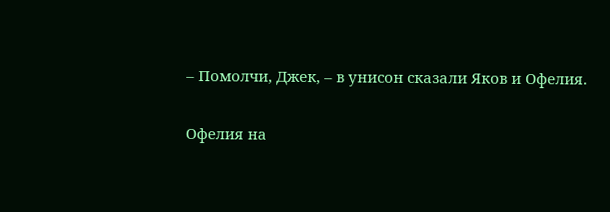– Помолчи, Джек, – в унисон сказали Яков и Офелия.

Офелия на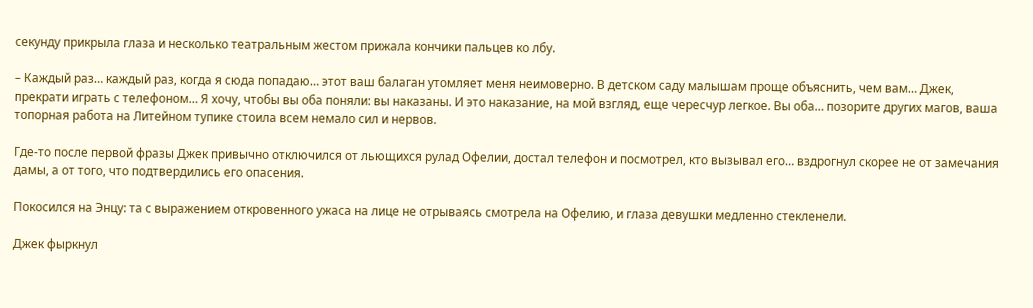секунду прикрыла глаза и несколько театральным жестом прижала кончики пальцев ко лбу.

– Каждый раз… каждый раз, когда я сюда попадаю… этот ваш балаган утомляет меня неимоверно. В детском саду малышам проще объяснить, чем вам… Джек, прекрати играть с телефоном… Я хочу, чтобы вы оба поняли: вы наказаны. И это наказание, на мой взгляд, еще чересчур легкое. Вы оба… позорите других магов, ваша топорная работа на Литейном тупике стоила всем немало сил и нервов.

Где-то после первой фразы Джек привычно отключился от льющихся рулад Офелии, достал телефон и посмотрел, кто вызывал его… вздрогнул скорее не от замечания дамы, а от того, что подтвердились его опасения.

Покосился на Энцу: та с выражением откровенного ужаса на лице не отрываясь смотрела на Офелию, и глаза девушки медленно стекленели.

Джек фыркнул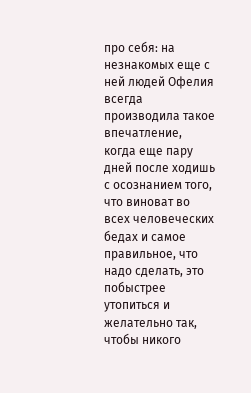про себя: на незнакомых еще с ней людей Офелия всегда производила такое впечатление, когда еще пару дней после ходишь с осознанием того, что виноват во всех человеческих бедах и самое правильное, что надо сделать, это побыстрее утопиться и желательно так, чтобы никого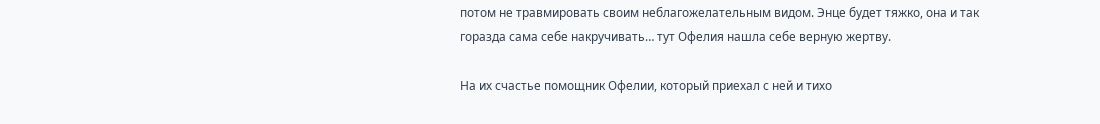потом не травмировать своим неблагожелательным видом. Энце будет тяжко, она и так горазда сама себе накручивать… тут Офелия нашла себе верную жертву.

На их счастье помощник Офелии, который приехал с ней и тихо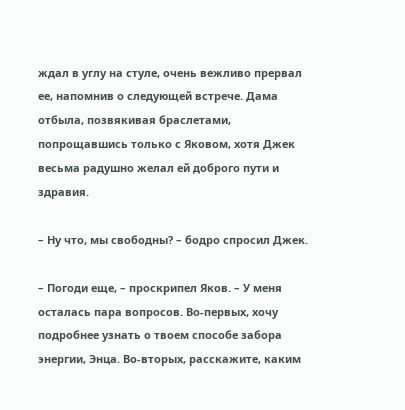ждал в углу на стуле, очень вежливо прервал ее, напомнив о следующей встрече. Дама отбыла, позвякивая браслетами, попрощавшись только с Яковом, хотя Джек весьма радушно желал ей доброго пути и здравия.

– Ну что, мы свободны? – бодро спросил Джек.

– Погоди еще, – проскрипел Яков. – У меня осталась пара вопросов. Во-первых, хочу подробнее узнать о твоем способе забора энергии, Энца. Во-вторых, расскажите, каким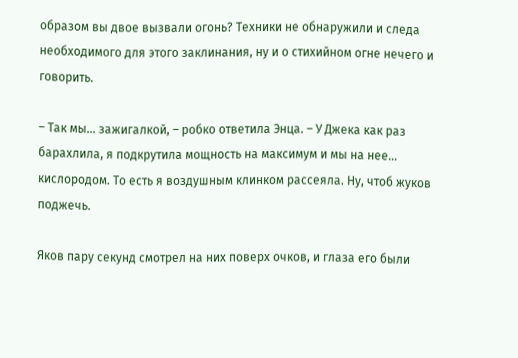образом вы двое вызвали огонь? Техники не обнаружили и следа необходимого для этого заклинания, ну и о стихийном огне нечего и говорить.

– Так мы… зажигалкой, – робко ответила Энца. – У Джека как раз барахлила, я подкрутила мощность на максимум и мы на нее… кислородом. То есть я воздушным клинком рассеяла. Ну, чтоб жуков поджечь.

Яков пару секунд смотрел на них поверх очков, и глаза его были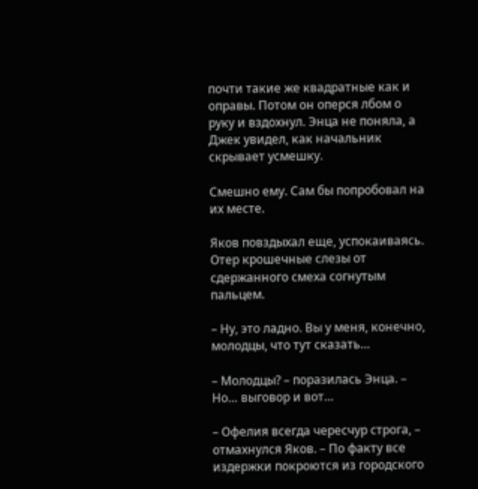почти такие же квадратные как и оправы. Потом он оперся лбом о руку и вздохнул. Энца не поняла, а Джек увидел, как начальник скрывает усмешку.

Смешно ему. Сам бы попробовал на их месте.

Яков повздыхал еще, успокаиваясь. Отер крошечные слезы от сдержанного смеха согнутым пальцем.

– Ну, это ладно. Вы у меня, конечно, молодцы, что тут сказать…

– Молодцы? – поразилась Энца. – Но… выговор и вот…

– Офелия всегда чересчур строга, – отмахнулся Яков. – По факту все издержки покроются из городского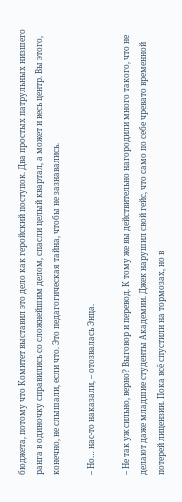бюджета, потому что Комитет выставил это дело как геройский поступок. Два простых патрульных низшего ранга в одиночку справились со сложнейшим делом, спасли целый квартал, а может и весь центр. Вы этого, конечно, не слышали, если что. Это педагогическая тайна, чтобы не зазнавались.

– Но… нас-то наказали, – отозвалась Энца.

– Не так уж сильно, верно? Выговор и перевод. К тому же вы действительно нагородили много такого, что не делают даже младшие студенты Академии. Джек нарушил свой гейс, что само по себе чревато временной потерей лицензии. Пока всё спустили на тормозах, но в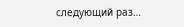следующий раз…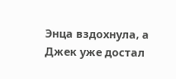Энца вздохнула, а Джек уже достал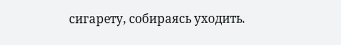сигарету, собираясь уходить.